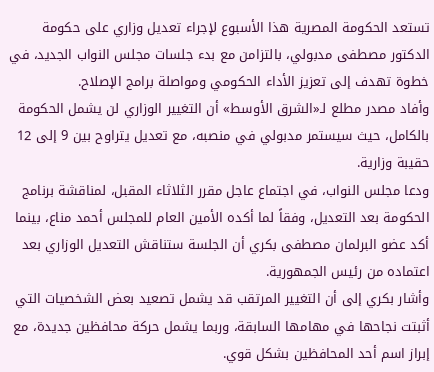تستعد الحكومة المصرية هذا الأسبوع لإجراء تعديل وزاري على حكومة الدكتور مصطفى مدبولي، بالتزامن مع بدء جلسات مجلس النواب الجديد، في خطوة تهدف إلى تعزيز الأداء الحكومي ومواصلة برامج الإصلاح.
وأفاد مصدر مطلع لـ«الشرق الأوسط» أن التغيير الوزاري لن يشمل الحكومة بالكامل، حيث سيستمر مدبولي في منصبه، مع تعديل يتراوح بين 9 إلى 12 حقيبة وزارية.
ودعا مجلس النواب، في اجتماع عاجل مقرر الثلاثاء المقبل، لمناقشة برنامج الحكومة بعد التعديل، وفقاً لما أكده الأمين العام للمجلس أحمد مناع، بينما أكد عضو البرلمان مصطفى بكري أن الجلسة ستناقش التعديل الوزاري بعد اعتماده من رئيس الجمهورية.
وأشار بكري إلى أن التغيير المرتقب قد يشمل تصعيد بعض الشخصيات التي أثبتت نجاحها في مهامها السابقة، وربما يشمل حركة محافظين جديدة، مع إبراز اسم أحد المحافظين بشكل قوي.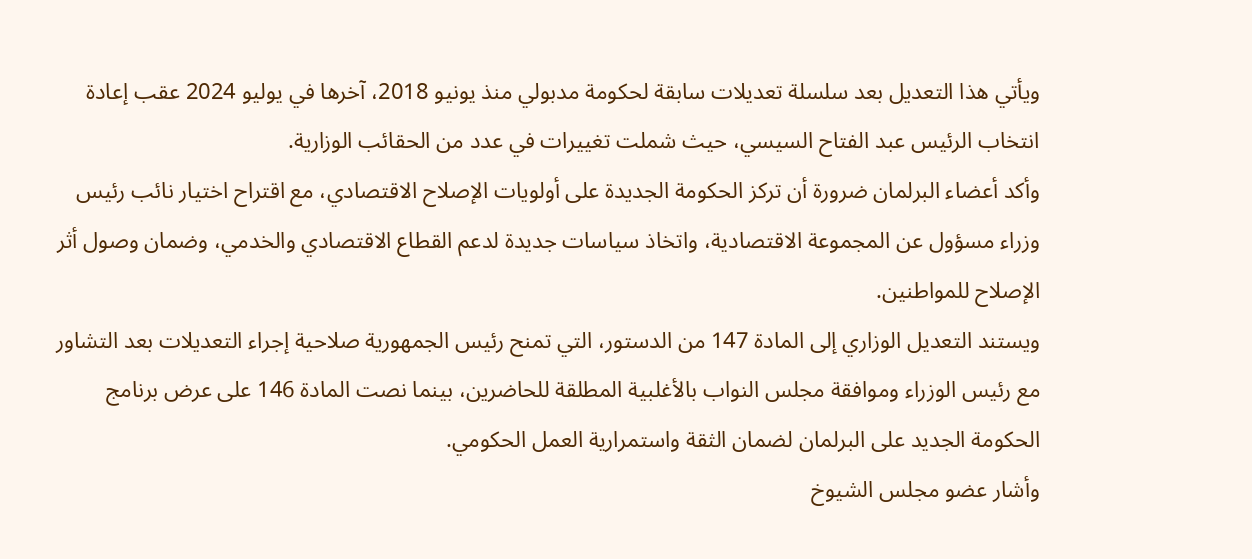ويأتي هذا التعديل بعد سلسلة تعديلات سابقة لحكومة مدبولي منذ يونيو 2018، آخرها في يوليو 2024 عقب إعادة انتخاب الرئيس عبد الفتاح السيسي، حيث شملت تغييرات في عدد من الحقائب الوزارية.
وأكد أعضاء البرلمان ضرورة أن تركز الحكومة الجديدة على أولويات الإصلاح الاقتصادي، مع اقتراح اختيار نائب رئيس وزراء مسؤول عن المجموعة الاقتصادية، واتخاذ سياسات جديدة لدعم القطاع الاقتصادي والخدمي، وضمان وصول أثر الإصلاح للمواطنين.
ويستند التعديل الوزاري إلى المادة 147 من الدستور، التي تمنح رئيس الجمهورية صلاحية إجراء التعديلات بعد التشاور مع رئيس الوزراء وموافقة مجلس النواب بالأغلبية المطلقة للحاضرين، بينما نصت المادة 146 على عرض برنامج الحكومة الجديد على البرلمان لضمان الثقة واستمرارية العمل الحكومي.
وأشار عضو مجلس الشيوخ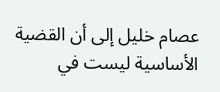عصام خليل إلى أن القضية الأساسية ليست في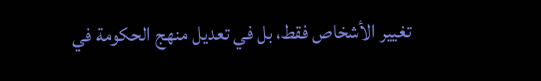تغيير الأشخاص فقط، بل في تعديل منهج الحكومة في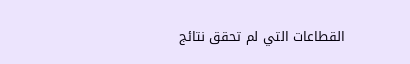القطاعات التي لم تحقق نتائج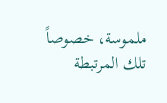ملموسة، خصوصاً تلك المرتبطة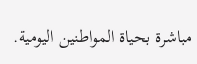مباشرة بحياة المواطنين اليومية.